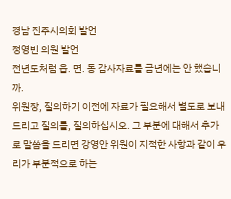경남 진주시의회 발언
정영빈 의원 발언
전년도처럼 읍. 면. 동 감사자료를 금년에는 안 했습니까.
위원장, 질의하기 이전에 자료가 필요해서 별도로 보내 드리고 질의를, 질의하십시오. 그 부분에 대해서 추가로 말씀을 드리면 강영안 위원이 지적한 사항과 같이 우리가 부분적으로 하는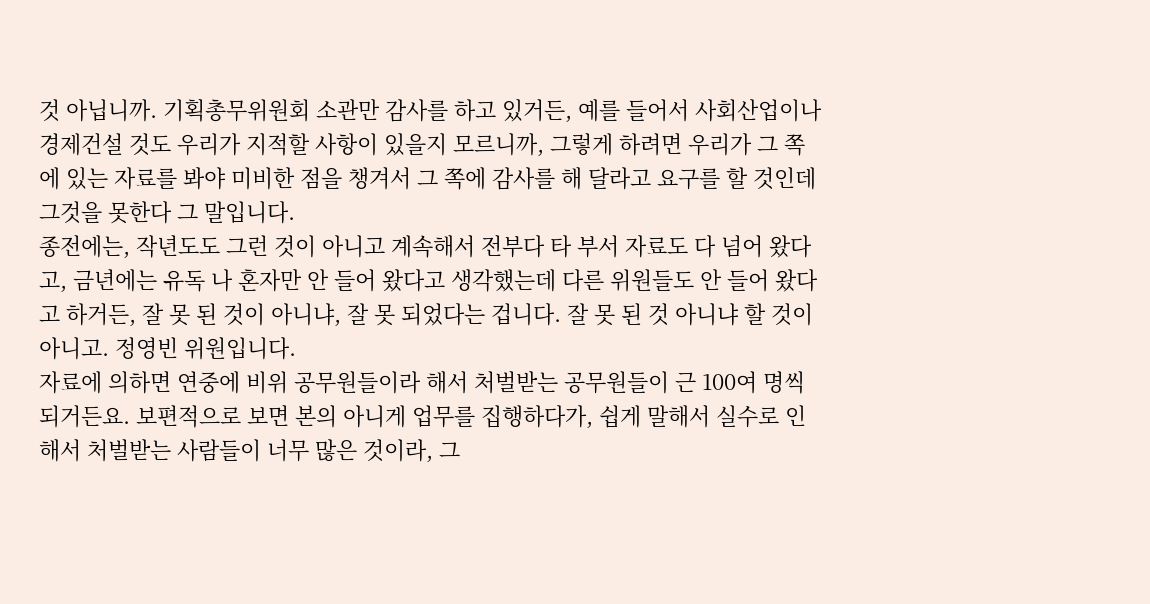것 아닙니까. 기획총무위원회 소관만 감사를 하고 있거든, 예를 들어서 사회산업이나 경제건설 것도 우리가 지적할 사항이 있을지 모르니까, 그렇게 하려면 우리가 그 쪽에 있는 자료를 봐야 미비한 점을 챙겨서 그 쪽에 감사를 해 달라고 요구를 할 것인데 그것을 못한다 그 말입니다.
종전에는, 작년도도 그런 것이 아니고 계속해서 전부다 타 부서 자료도 다 넘어 왔다고, 금년에는 유독 나 혼자만 안 들어 왔다고 생각했는데 다른 위원들도 안 들어 왔다고 하거든, 잘 못 된 것이 아니냐, 잘 못 되었다는 겁니다. 잘 못 된 것 아니냐 할 것이 아니고. 정영빈 위원입니다.
자료에 의하면 연중에 비위 공무원들이라 해서 처벌받는 공무원들이 근 100여 명씩 되거든요. 보편적으로 보면 본의 아니게 업무를 집행하다가, 쉽게 말해서 실수로 인해서 처벌받는 사람들이 너무 많은 것이라, 그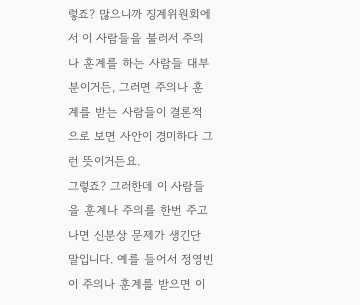렇죠? 많으니까 징계위원회에서 이 사람들을 불러서 주의나 훈계를 하는 사람들 대부분이거든, 그러면 주의나 훈계를 받는 사람들이 결론적으로 보면 사안이 경미하다 그런 뜻이거든요.
그렇죠? 그러한데 이 사람들을 훈계나 주의를 한번 주고 나면 신분상 문제가 생긴단 말입니다. 예를 들어서 정영빈이 주의나 훈계를 받으면 이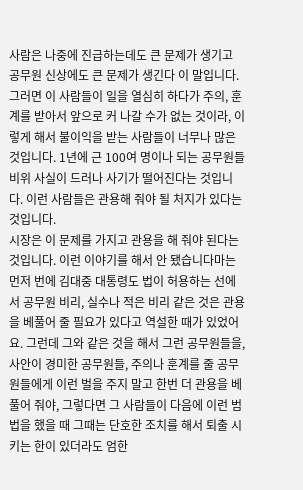사람은 나중에 진급하는데도 큰 문제가 생기고 공무원 신상에도 큰 문제가 생긴다 이 말입니다.
그러면 이 사람들이 일을 열심히 하다가 주의, 훈계를 받아서 앞으로 커 나갈 수가 없는 것이라, 이렇게 해서 불이익을 받는 사람들이 너무나 많은 것입니다. 1년에 근 100여 명이나 되는 공무원들 비위 사실이 드러나 사기가 떨어진다는 것입니다. 이런 사람들은 관용해 줘야 될 처지가 있다는 것입니다.
시장은 이 문제를 가지고 관용을 해 줘야 된다는 것입니다. 이런 이야기를 해서 안 됐습니다마는 먼저 번에 김대중 대통령도 법이 허용하는 선에서 공무원 비리, 실수나 적은 비리 같은 것은 관용을 베풀어 줄 필요가 있다고 역설한 때가 있었어요. 그런데 그와 같은 것을 해서 그런 공무원들을, 사안이 경미한 공무원들, 주의나 훈계를 줄 공무원들에게 이런 벌을 주지 말고 한번 더 관용을 베풀어 줘야, 그렇다면 그 사람들이 다음에 이런 범법을 했을 때 그때는 단호한 조치를 해서 퇴출 시키는 한이 있더라도 엄한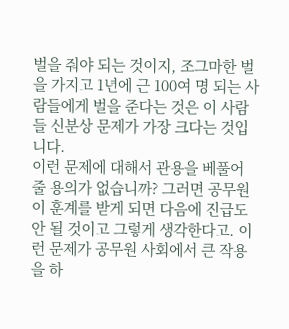벌을 줘야 되는 것이지, 조그마한 벌을 가지고 1년에 근 100여 명 되는 사람들에게 벌을 준다는 것은 이 사람들 신분상 문제가 가장 크다는 것입니다.
이런 문제에 대해서 관용을 베풀어 줄 용의가 없습니까? 그러면 공무원이 훈계를 받게 되면 다음에 진급도 안 될 것이고 그렇게 생각한다고. 이런 문제가 공무원 사회에서 큰 작용을 하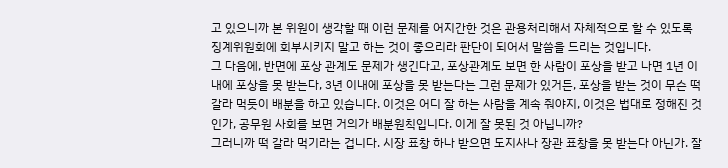고 있으니까 본 위원이 생각할 때 이런 문제를 어지간한 것은 관용처리해서 자체적으로 할 수 있도록 징계위원회에 회부시키지 말고 하는 것이 좋으리라 판단이 되어서 말씀을 드리는 것입니다.
그 다음에, 반면에 포상 관계도 문제가 생긴다고, 포상관계도 보면 한 사람이 포상을 받고 나면 1년 이내에 포상을 못 받는다, 3년 이내에 포상을 못 받는다는 그런 문제가 있거든, 포상을 받는 것이 무슨 떡 갈라 먹듯이 배분을 하고 있습니다. 이것은 어디 잘 하는 사람을 계속 줘야지, 이것은 법대로 정해진 것인가, 공무원 사회를 보면 거의가 배분원칙입니다. 이게 잘 못된 것 아닙니까?
그러니까 떡 갈라 먹기라는 겁니다. 시장 표창 하나 받으면 도지사나 장관 표창을 못 받는다 아닌가. 잘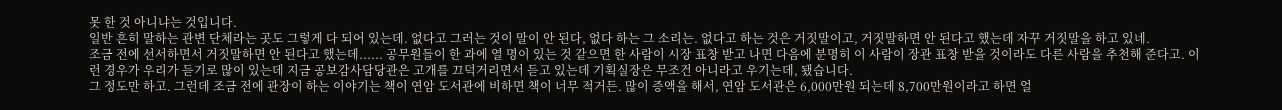못 한 것 아니냐는 것입니다.
일반 흔히 말하는 관변 단체라는 곳도 그렇게 다 되어 있는데. 없다고 그러는 것이 말이 안 된다, 없다 하는 그 소리는. 없다고 하는 것은 거짓말이고, 거짓말하면 안 된다고 했는데 자꾸 거짓말을 하고 있네.
조금 전에 선서하면서 거짓말하면 안 된다고 했는데...... 공무원들이 한 과에 열 명이 있는 것 같으면 한 사람이 시장 표창 받고 나면 다음에 분명히 이 사람이 장관 표창 받을 것이라도 다른 사람을 추천해 준다고. 이런 경우가 우리가 듣기로 많이 있는데 지금 공보감사담당관은 고개를 끄덕거리면서 듣고 있는데 기획실장은 무조건 아니라고 우기는데, 됐습니다.
그 정도만 하고. 그런데 조금 전에 관장이 하는 이야기는 책이 연암 도서관에 비하면 책이 너무 적거든. 많이 증액을 해서, 연암 도서관은 6,000만원 되는데 8,700만원이라고 하면 얼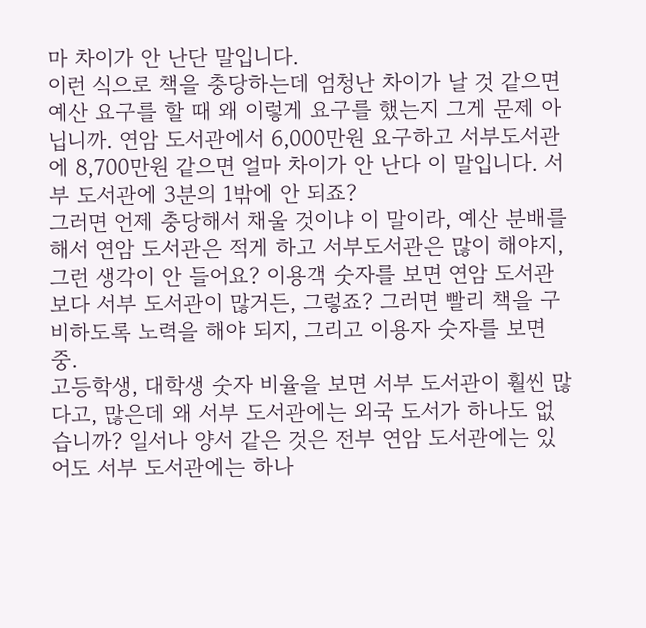마 차이가 안 난단 말입니다.
이런 식으로 책을 충당하는데 엄청난 차이가 날 것 같으면 예산 요구를 할 때 왜 이렇게 요구를 했는지 그게 문제 아닙니까. 연암 도서관에서 6,000만원 요구하고 서부도서관에 8,700만원 같으면 얼마 차이가 안 난다 이 말입니다. 서부 도서관에 3분의 1밖에 안 되죠?
그러면 언제 충당해서 채울 것이냐 이 말이라, 예산 분배를 해서 연암 도서관은 적게 하고 서부도서관은 많이 해야지, 그런 생각이 안 들어요? 이용객 숫자를 보면 연암 도서관 보다 서부 도서관이 많거든, 그렇죠? 그러면 빨리 책을 구비하도록 노력을 해야 되지, 그리고 이용자 숫자를 보면 중.
고등학생, 대학생 숫자 비율을 보면 서부 도서관이 훨씬 많다고, 많은데 왜 서부 도서관에는 외국 도서가 하나도 없습니까? 일서나 양서 같은 것은 전부 연암 도서관에는 있어도 서부 도서관에는 하나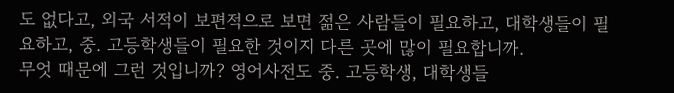도 없다고, 외국 서적이 보편적으로 보면 젊은 사람들이 필요하고, 대학생들이 필요하고, 중. 고등학생들이 필요한 것이지 다른 곳에 많이 필요합니까.
무엇 때문에 그런 것입니까? 영어사전도 중. 고등학생, 대학생들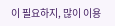이 필요하지, 많이 이용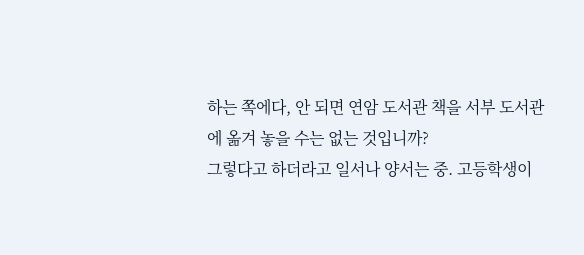하는 쪽에다, 안 되면 연암 도서관 책을 서부 도서관에 옮겨 놓을 수는 없는 것입니까?
그렇다고 하더라고 일서나 양서는 중. 고등학생이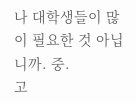나 대학생들이 많이 필요한 것 아닙니까. 중.
고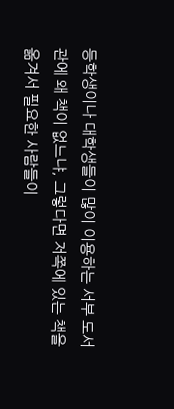등학생이나 대학생들이 많이 이용하는 서부 도서관에 왜 책이 없느냐, 그렇다면 저쪽에 있는 책을 옮겨서 필요한 사람들이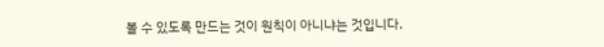볼 수 있도록 만드는 것이 원칙이 아니냐는 것입니다.